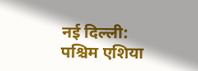नई दिल्ली: पश्चिम एशिया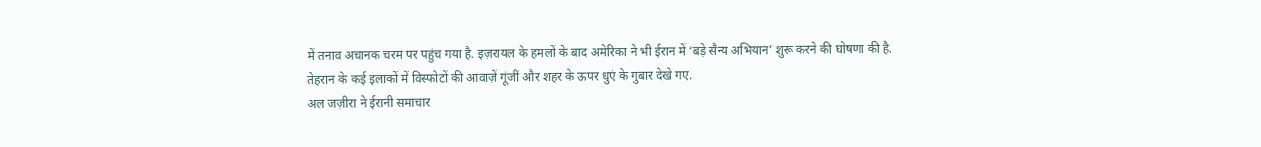में तनाव अचानक चरम पर पहुंच गया है. इज़रायल के हमलों के बाद अमेरिका ने भी ईरान में ‘बड़े सैन्य अभियान’ शुरू करने की घोषणा की है. तेहरान के कई इलाकों में विस्फोटों की आवाज़ें गूंजीं और शहर के ऊपर धुएं के गुबार देखे गए.
अल जज़ीरा ने ईरानी समाचार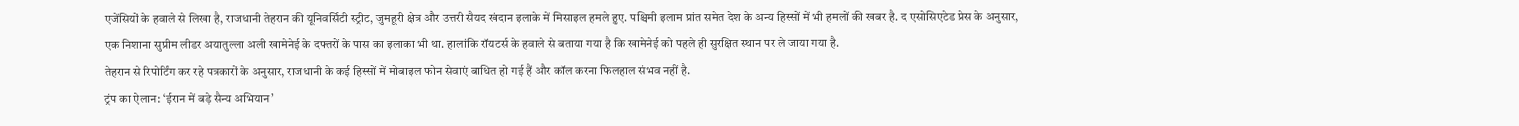एजेंसियों के हवाले से लिखा है, राजधानी तेहरान की यूनिवर्सिटी स्ट्रीट, जुमहूरी क्षेत्र और उत्तरी सैयद खंदान इलाके में मिसाइल हमले हुए. पश्चिमी इलाम प्रांत समेत देश के अन्य हिस्सों में भी हमलों की खबर है. द एसोसिएटेड प्रेस के अनुसार, एक निशाना सुप्रीम लीडर अयातुल्ला अली खामेनेई के दफ्तरों के पास का इलाका भी था. हालांकि रॉयटर्स के हवाले से बताया गया है कि खामेनेई को पहले ही सुरक्षित स्थान पर ले जाया गया है.
तेहरान से रिपोर्टिंग कर रहे पत्रकारों के अनुसार, राजधानी के कई हिस्सों में मोबाइल फोन सेवाएं बाधित हो गई हैं और कॉल करना फिलहाल संभव नहीं है.
ट्रंप का ऐलान: ‘ईरान में बड़े सैन्य अभियान’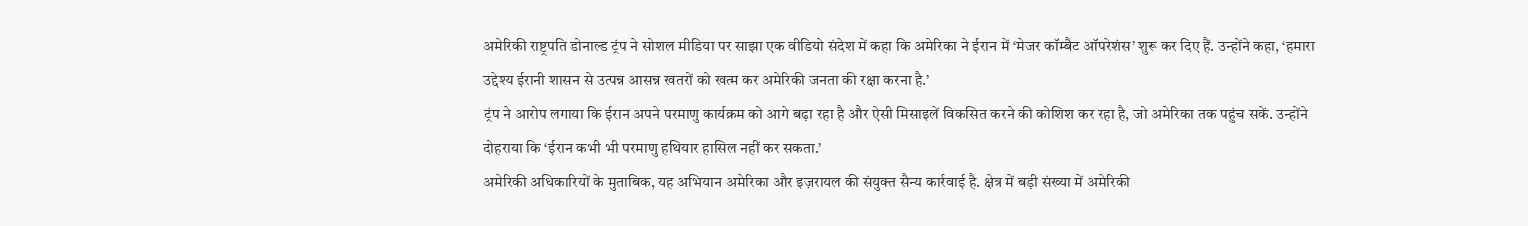अमेरिकी राष्ट्रपति डोनाल्ड ट्रंप ने सोशल मीडिया पर साझा एक वीडियो संदेश में कहा कि अमेरिका ने ईरान में ‘मेजर कॉम्बैट ऑपरेशंस’ शुरू कर दिए हैं. उन्होंने कहा, ‘हमारा उद्देश्य ईरानी शासन से उत्पन्न आसन्न खतरों को खत्म कर अमेरिकी जनता की रक्षा करना है.’
ट्रंप ने आरोप लगाया कि ईरान अपने परमाणु कार्यक्रम को आगे बढ़ा रहा है और ऐसी मिसाइलें विकसित करने की कोशिश कर रहा है, जो अमेरिका तक पहुंच सकें. उन्होंने दोहराया कि ‘ईरान कभी भी परमाणु हथियार हासिल नहीं कर सकता.’
अमेरिकी अधिकारियों के मुताबिक, यह अभियान अमेरिका और इज़रायल की संयुक्त सैन्य कार्रवाई है. क्षेत्र में बड़ी संख्या में अमेरिकी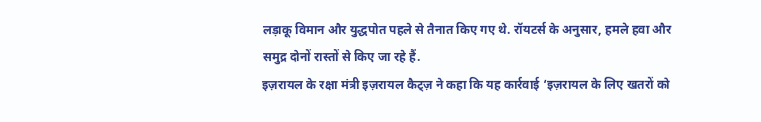लड़ाकू विमान और युद्धपोत पहले से तैनात किए गए थे. रॉयटर्स के अनुसार, हमले हवा और समुद्र दोनों रास्तों से किए जा रहे हैं.
इज़रायल के रक्षा मंत्री इज़रायल कैट्ज़ ने कहा कि यह कार्रवाई ‘इज़रायल के लिए खतरों को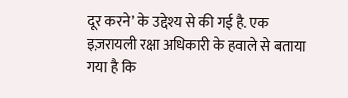दूर करने’ के उद्देश्य से की गई है. एक इज़रायली रक्षा अधिकारी के हवाले से बताया गया है कि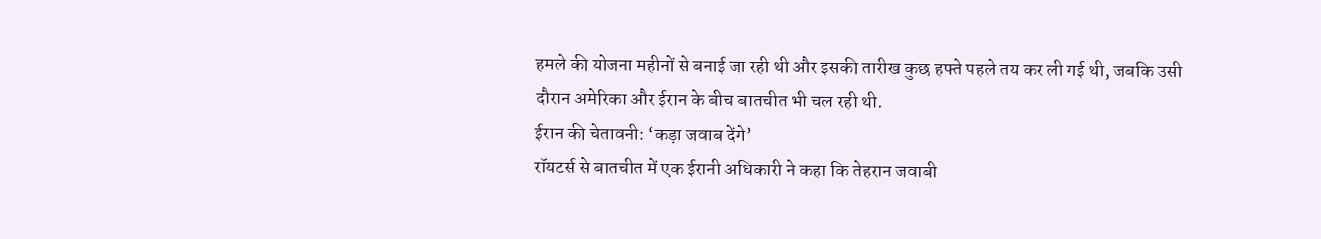हमले की योजना महीनों से बनाई जा रही थी और इसकी तारीख कुछ हफ्ते पहले तय कर ली गई थी, जबकि उसी दौरान अमेरिका और ईरान के बीच बातचीत भी चल रही थी.
ईरान की चेतावनी: ‘कड़ा जवाब देंगे’
रॉयटर्स से बातचीत में एक ईरानी अधिकारी ने कहा कि तेहरान जवाबी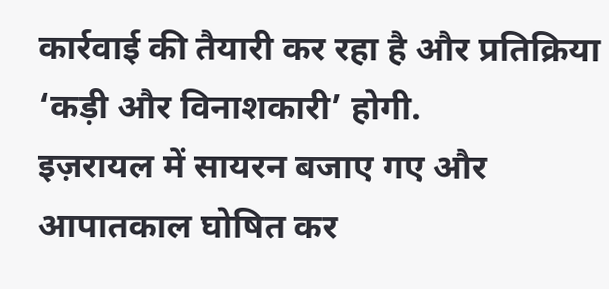कार्रवाई की तैयारी कर रहा है और प्रतिक्रिया ‘कड़ी और विनाशकारी’ होगी.
इज़रायल में सायरन बजाए गए और आपातकाल घोषित कर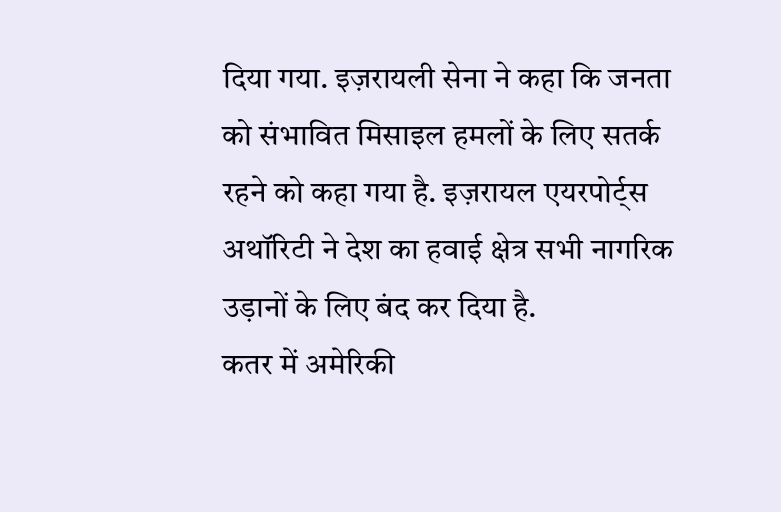दिया गया. इज़रायली सेना ने कहा कि जनता को संभावित मिसाइल हमलों के लिए सतर्क रहने को कहा गया है. इज़रायल एयरपोर्ट्स अथॉरिटी ने देश का हवाई क्षेत्र सभी नागरिक उड़ानों के लिए बंद कर दिया है.
कतर में अमेरिकी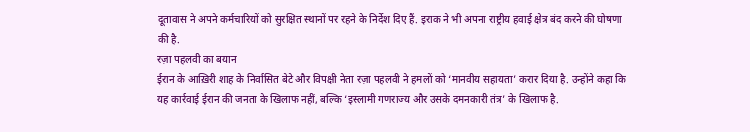दूतावास ने अपने कर्मचारियों को सुरक्षित स्थानों पर रहने के निर्देश दिए हैं. इराक ने भी अपना राष्ट्रीय हवाई क्षेत्र बंद करने की घोषणा की है.
रज़ा पहलवी का बयान
ईरान के आख़िरी शाह के निर्वासित बेटे और विपक्षी नेता रज़ा पहलवी ने हमलों को ‘मानवीय सहायता’ करार दिया है. उन्होंने कहा कि यह कार्रवाई ईरान की जनता के खिलाफ नहीं, बल्कि ‘इस्लामी गणराज्य और उसके दमनकारी तंत्र’ के खिलाफ है.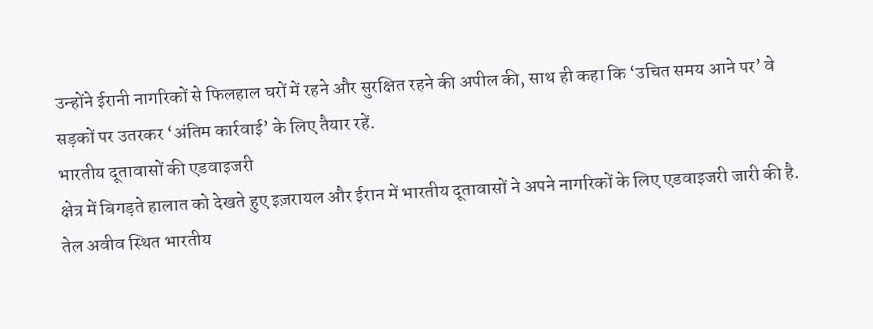उन्होंने ईरानी नागरिकों से फिलहाल घरों में रहने और सुरक्षित रहने की अपील की, साथ ही कहा कि ‘उचित समय आने पर’ वे सड़कों पर उतरकर ‘अंतिम कार्रवाई’ के लिए तैयार रहें.
भारतीय दूतावासों की एडवाइजरी
क्षेत्र में बिगड़ते हालात को देखते हुए इज़रायल और ईरान में भारतीय दूतावासों ने अपने नागरिकों के लिए एडवाइजरी जारी की है.
तेल अवीव स्थित भारतीय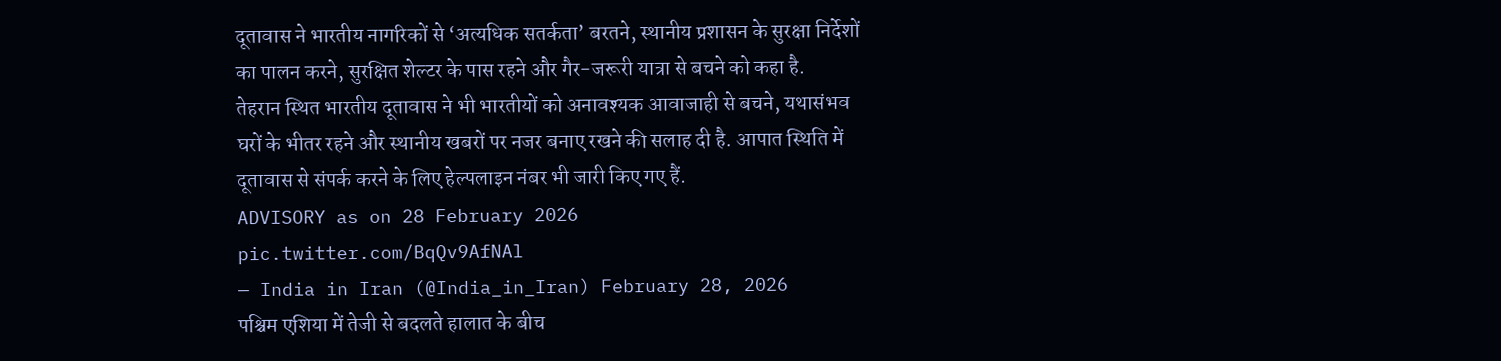दूतावास ने भारतीय नागरिकों से ‘अत्यधिक सतर्कता’ बरतने, स्थानीय प्रशासन के सुरक्षा निर्देशों का पालन करने, सुरक्षित शेल्टर के पास रहने और गैर-जरूरी यात्रा से बचने को कहा है.
तेहरान स्थित भारतीय दूतावास ने भी भारतीयों को अनावश्यक आवाजाही से बचने, यथासंभव घरों के भीतर रहने और स्थानीय खबरों पर नजर बनाए रखने की सलाह दी है. आपात स्थिति में दूतावास से संपर्क करने के लिए हेल्पलाइन नंबर भी जारी किए गए हैं.
ADVISORY as on 28 February 2026 pic.twitter.com/BqQv9AfNAl
— India in Iran (@India_in_Iran) February 28, 2026
पश्चिम एशिया में तेजी से बदलते हालात के बीच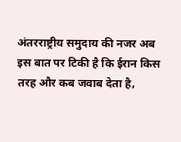अंतरराष्ट्रीय समुदाय की नजर अब इस बात पर टिकी है कि ईरान किस तरह और कब जवाब देता है,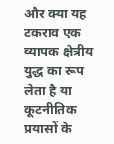और क्या यह टकराव एक व्यापक क्षेत्रीय युद्ध का रूप लेता है या कूटनीतिक प्रयासों के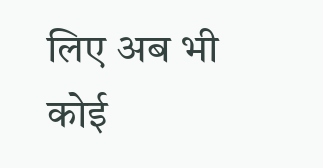लिए अब भी कोई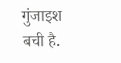गुंजाइश बची है.